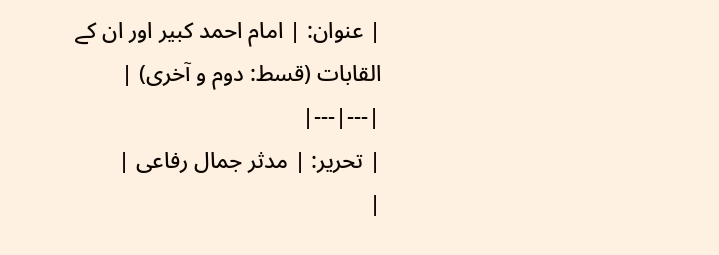| عنوان: | امام احمد کبیر اور ان کے القابات (قسط: دوم و آخری) |
|---|---|
| تحریر: | مدثر جمال رفاعی |
|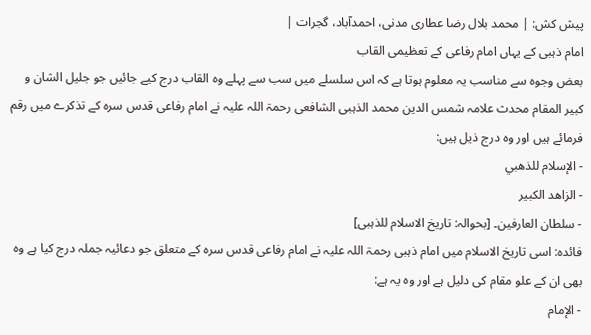پیش کش: | محمد بلال رضا عطاری مدنی، احمدآباد، گجرات |
امام ذہبی کے یہاں امام رفاعی کے تعظیمی القاب
بعض وجوہ سے مناسب یہ معلوم ہوتا ہے کہ اس سلسلے میں سب سے پہلے وہ القاب درج کیے جائیں جو جلیل الشان و کبیر المقام محدث علامہ شمس الدین محمد الذہبی الشافعی رحمۃ اللہ علیہ نے امام رفاعی قدس سرہ کے تذکرے میں رقم فرمائے ہیں اور وہ درج ذیل ہیں:
- الإسلام للذهبي
- الزاهد الكبير
- سلطان العارفين۔ [بحوالہ: تاریخ الاسلام للذہبی]
فائدہ: اسی تاریخ الاسلام میں امام ذہبی رحمۃ اللہ علیہ نے امام رفاعی قدس سرہ کے متعلق جو دعائیہ جملہ درج کیا ہے وہ بھی ان کے علو مقام کی دلیل ہے اور وہ یہ ہے:
- الإمام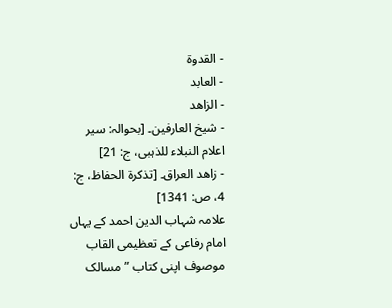- القدوة
- العابد
- الزاهد
- شيخ العارفين۔ [بحوالہ: سیر اعلام النبلاء للذہبی، ج: 21]
- زاهد العراق۔ [تذکرۃ الحفاظ، ج: 4، ص: 1341]
علامہ شہاب الدین احمد کے یہاں امام رفاعی کے تعظیمی القاب
موصوف اپنی کتاب ”مسالک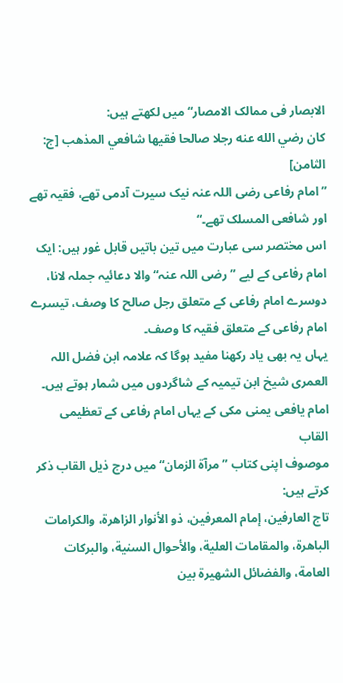الابصار فی ممالک الامصار“ میں لکھتے ہیں:
كان رضي الله عنه رجلا صالحا فقيها شافعي المذهب [ج: الثامن]
”امام رفاعی رضی اللہ عنہ نیک سیرت آدمی تھے، فقیہ تھے اور شافعی المسلک تھے۔“
اس مختصر سی عبارت میں تین باتیں قابل غور ہیں: ایک امام رفاعی کے لیے ”رضی اللہ عنہ“ والا دعائیہ جملہ لانا، دوسرے امام رفاعی کے متعلق رجل صالح کا وصف، تیسرے امام رفاعی کے متعلق فقیہ کا وصف۔
یہاں یہ بھی یاد رکھنا مفید ہوگا کہ علامہ ابن فضل اللہ العمری شیخ ابن تیمیہ کے شاگردوں میں شمار ہوتے ہیں۔
امام یافعی یمنی مکی کے یہاں امام رفاعی کے تعظیمی القاب
موصوف اپنی کتاب ”مرآۃ الزمان“ میں درج ذیل القاب ذکر کرتے ہیں:
تاج العارفين، إمام المعرفين، ذو الأنوار الزاهرة، والكرامات الباهرة، والمقامات العلية، والأحوال السنية، والبركات العامة، والفضائل الشهيرة بين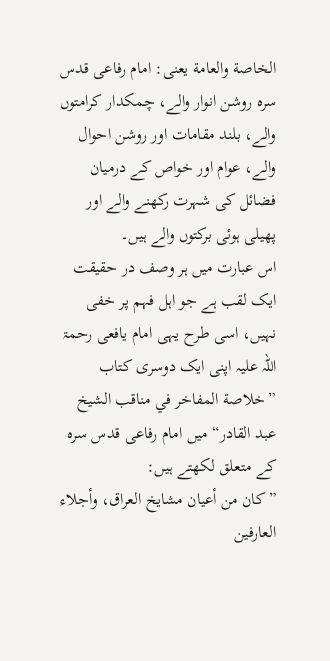الخاصة والعامة یعنی: امام رفاعی قدس سرہ روشن انوار والے، چمکدار کرامتوں والے، بلند مقامات اور روشن احوال والے، عوام اور خواص کے درمیان فضائل کی شہرت رکھنے والے اور پھیلی ہوئی برکتوں والے ہیں۔
اس عبارت میں ہر وصف در حقیقت ایک لقب ہے جو اہل فہم پر خفی نہیں، اسی طرح یہی امام یافعی رحمۃ اللہ علیہ اپنی ایک دوسری کتاب ”خلاصة المفاخر في مناقب الشيخ عبد القادر“ میں امام رفاعی قدس سرہ کے متعلق لکھتے ہیں:
”كان من أعيان مشايخ العراق، وأجلاء العارفين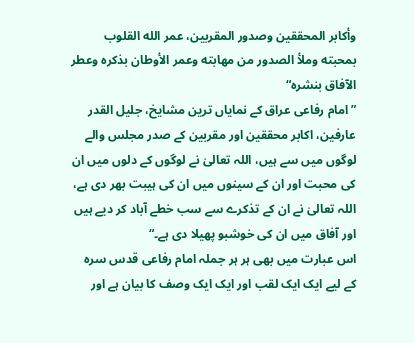وأكابر المحققين وصدور المقربين، عمر الله القلوب بمحبته وملأ الصدور من مهابته وعمر الأوطان بذكره وعطر الآفاق بنشره“
”امام رفاعی عراق کے نمایاں ترین مشایخ، جلیل القدر عارفین، اکابر محققین اور مقربین کے صدر مجلس والے لوگوں میں سے ہیں، اللہ تعالیٰ نے لوگوں کے دلوں میں ان کی محبت اور ان کے سینوں میں ان کی ہیبت بھر دی ہے، اللہ تعالیٰ نے ان کے تذکرے سے سب خطے آباد کر دیے ہیں اور آفاق میں ان کی خوشبو پھیلا دی ہے۔“
اس عبارت میں بھی ہر ہر جملہ امام رفاعی قدس سرہ کے لیے ایک ایک لقب اور ایک ایک وصف کا بیان ہے اور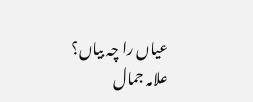عیاں را چہ بیاں؟
علامہ جمال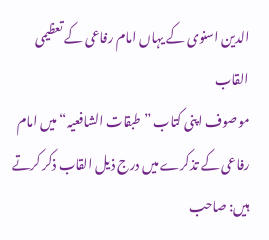الدین اسنوی کے یہاں امام رفاعی کے تعظیمی القاب
موصوف اپنی کتاب ”طبقات الشافعیہ“ میں امام رفاعی کے تذکرے میں درج ذیل القاب ذکر کرتے ہیں: صاحب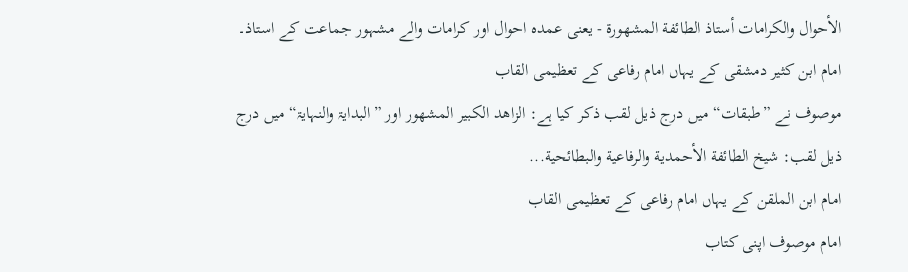الأحوال والكرامات أستاذ الطائفة المشهورة - یعنی عمدہ احوال اور کرامات والے مشہور جماعت کے استاذ۔
امام ابن کثیر دمشقی کے یہاں امام رفاعی کے تعظیمی القاب
موصوف نے ”طبقات“ میں درج ذیل لقب ذکر کیا ہے: الزاهد الكبير المشهور اور ”البدایۃ والنہایۃ“ میں درج ذیل لقب: شيخ الطائفة الأحمدية والرفاعية والبطائحية...
امام ابن الملقن کے یہاں امام رفاعی کے تعظیمی القاب
امام موصوف اپنی کتاب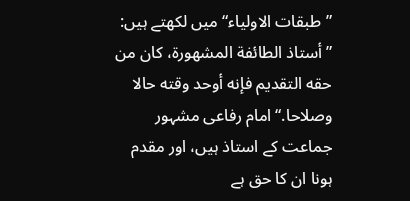”طبقات الاولیاء“ میں لکھتے ہیں: ”أستاذ الطائفة المشهورة، كان من حقه التقديم فإنه أوحد وقته حالا وصلاحا.“ امام رفاعی مشہور جماعت کے استاذ ہیں، اور مقدم ہونا ان کا حق ہے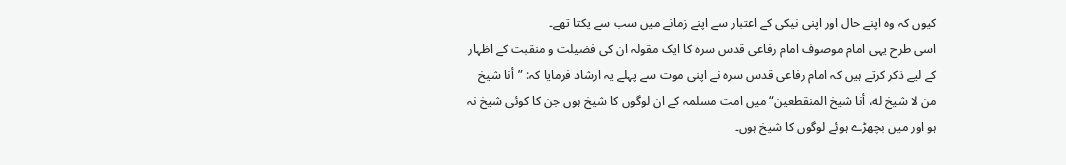کیوں کہ وہ اپنے حال اور اپنی نیکی کے اعتبار سے اپنے زمانے میں سب سے یکتا تھے۔
اسی طرح یہی امام موصوف امام رفاعی قدس سرہ کا ایک مقولہ ان کی فضیلت و منقبت کے اظہار کے لیے ذکر کرتے ہیں کہ امام رفاعی قدس سرہ نے اپنی موت سے پہلے یہ ارشاد فرمایا کہ: ”أنا شيخ من لا شيخ له، أنا شيخ المنقطعين“ میں امت مسلمہ کے ان لوگوں کا شیخ ہوں جن کا کوئی شیخ نہ ہو اور میں بچھڑے ہوئے لوگوں کا شیخ ہوں۔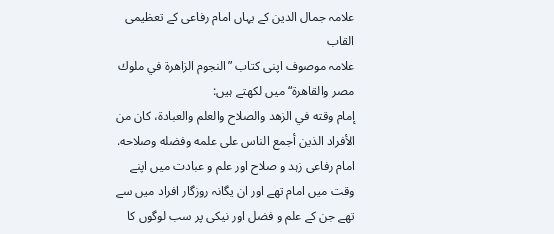علامہ جمال الدین کے یہاں امام رفاعی کے تعظیمی القاب
علامہ موصوف اپنی کتاب ”النجوم الزاهرة في ملوك مصر والقاهرة“ میں لکھتے ہیں:
إمام وقته في الزهد والصلاح والعلم والعبادة، كان من الأفراد الذين أجمع الناس على علمه وفضله وصلاحه. امام رفاعی زہد و صلاح اور علم و عبادت میں اپنے وقت میں امام تھے اور ان یگانہ روزگار افراد میں سے تھے جن کے علم و فضل اور نیکی پر سب لوگوں کا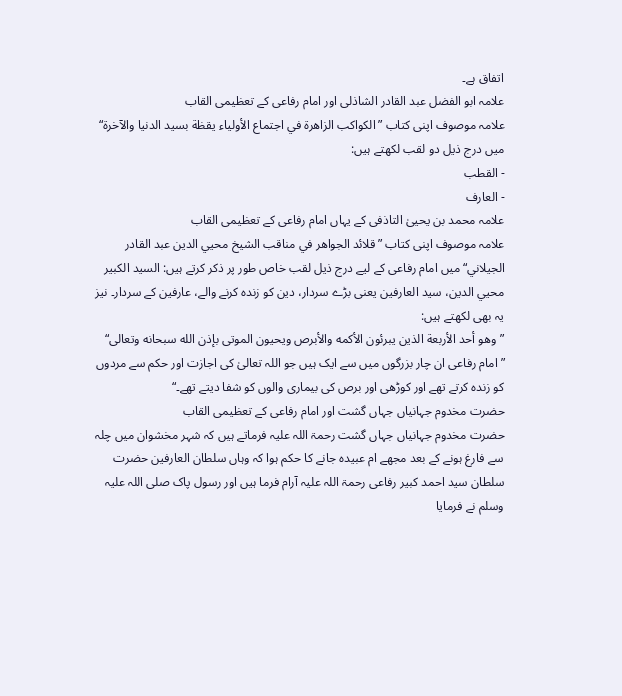اتفاق ہے۔
علامہ ابو الفضل عبد القادر الشاذلی اور امام رفاعی کے تعظیمی القاب
علامہ موصوف اپنی کتاب ”الكواكب الزاهرة في اجتماع الأولياء يقظة بسيد الدنيا والآخرة“ میں درج ذیل دو لقب لکھتے ہیں:
- القطب
- العارف
علامہ محمد بن یحییٰ التاذفی کے یہاں امام رفاعی کے تعظیمی القاب
علامہ موصوف اپنی کتاب ”قلائد الجواهر في مناقب الشيخ محيي الدين عبد القادر الجيلاني“ میں امام رفاعی کے لیے درج ذیل لقب خاص طور پر ذکر کرتے ہیں: السيد الكبير محيي الدين، سيد العارفين یعنی بڑے سردار، دین کو زندہ کرنے والے، عارفین کے سردار۔ نیز یہ بھی لکھتے ہیں:
”وهو أحد الأربعة الذين يبرئون الأكمه والأبرص ويحيون الموتى بإذن الله سبحانه وتعالى“
”امام رفاعی ان چار بزرگوں میں سے ایک ہیں جو اللہ تعالیٰ کی اجازت اور حکم سے مردوں کو زندہ کرتے تھے اور کوڑھی اور برص کی بیماری والوں کو شفا دیتے تھے۔“
حضرت مخدوم جہانیاں جہاں گشت اور امام رفاعی کے تعظیمی القاب
حضرت مخدوم جہانیاں جہاں گشت رحمۃ اللہ علیہ فرماتے ہیں کہ شہر مخشوان میں چلہ سے فارغ ہونے کے بعد مجھے ام عبیدہ جانے کا حکم ہوا کہ وہاں سلطان العارفین حضرت سلطان سید احمد کبیر رفاعی رحمۃ اللہ علیہ آرام فرما ہیں اور رسول پاک صلی اللہ علیہ وسلم نے فرمایا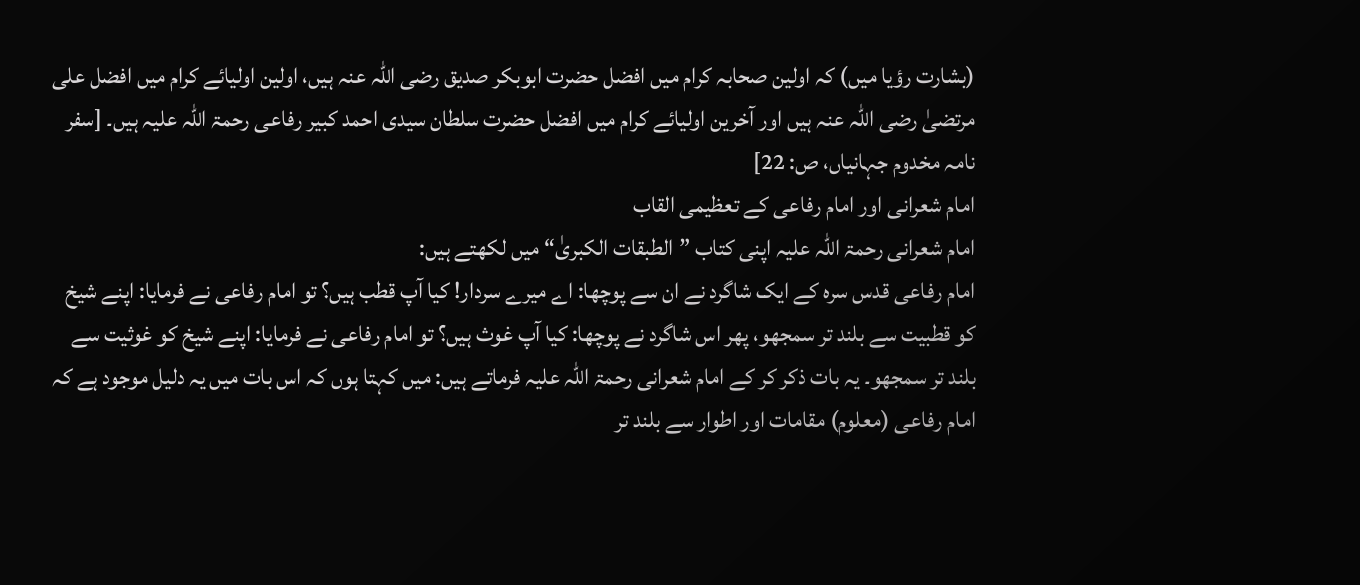(بشارت رؤیا میں) کہ اولین صحابہ کرام میں افضل حضرت ابوبکر صدیق رضی اللہ عنہ ہیں، اولین اولیائے کرام میں افضل علی مرتضیٰ رضی اللہ عنہ ہیں اور آخرین اولیائے کرام میں افضل حضرت سلطان سیدی احمد کبیر رفاعی رحمۃ اللہ علیہ ہیں۔ [سفر نامہ مخدوم جہانیاں، ص: 22]
امام شعرانی اور امام رفاعی کے تعظیمی القاب
امام شعرانی رحمۃ اللہ علیہ اپنی کتاب ”الطبقات الکبریٰ“ میں لکھتے ہیں:
امام رفاعی قدس سرہ کے ایک شاگرد نے ان سے پوچھا: اے میرے سردار! کیا آپ قطب ہیں؟ تو امام رفاعی نے فرمایا: اپنے شیخ کو قطبیت سے بلند تر سمجھو، پھر اس شاگرد نے پوچھا: کیا آپ غوث ہیں؟ تو امام رفاعی نے فرمایا: اپنے شیخ کو غوثیت سے بلند تر سمجھو۔ یہ بات ذکر کر کے امام شعرانی رحمۃ اللہ علیہ فرماتے ہیں: میں کہتا ہوں کہ اس بات میں یہ دلیل موجود ہے کہ امام رفاعی (معلوم) مقامات اور اطوار سے بلند تر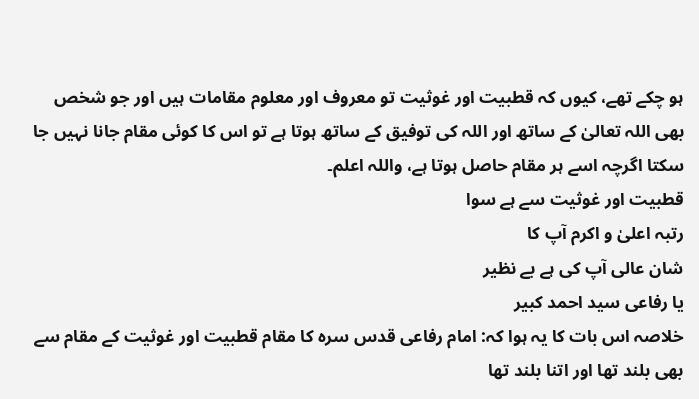ہو چکے تھے، کیوں کہ قطبیت اور غوثیت تو معروف اور معلوم مقامات ہیں اور جو شخص بھی اللہ تعالیٰ کے ساتھ اور اللہ کی توفیق کے ساتھ ہوتا ہے تو اس کا کوئی مقام جانا نہیں جا سکتا اگرچہ اسے ہر مقام حاصل ہوتا ہے، واللہ اعلم۔
قطبیت اور غوثیت سے ہے سوا
رتبہ اعلیٰ و اکرم آپ کا
شان عالی آپ کی ہے بے نظیر
یا رفاعی سید احمد كبير
خلاصہ اس بات کا یہ ہوا کہ: امام رفاعی قدس سرہ کا مقام قطبیت اور غوثیت کے مقام سے بھی بلند تھا اور اتنا بلند تھا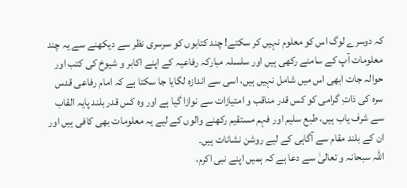کہ دوسرے لوگ اس کو معلوم نہیں کر سکتے! چند کتابوں کو سرسری نظر سے دیکھنے سے یہ چند معلومات آپ کے سامنے رکھی ہیں اور سلسلہ مبارکہ رفاعیہ کے اپنے اکابر و شیوخ کی کتب اور حوالہ جات ابھی اس میں شامل نہیں ہیں، اسی سے اندازہ لگایا جا سکتا ہے کہ امام رفاعی قدس سرہ کی ذاتِ گرامی کو کس قدر مناقب و امتیازات سے نوازا گیا ہے اور وہ کس قدر بلند پایہ القاب سے شرف یاب ہیں، طبع سلیم اور فہم مستقیم رکھنے والوں کے لیے یہ معلومات بھی کافی ہیں اور ان کے بلند مقام سے آگاہی کے لیے روشن نشانات ہیں۔
اللہ سبحانہ و تعالیٰ سے دعا ہے کہ ہمیں اپنے نبی اکرم،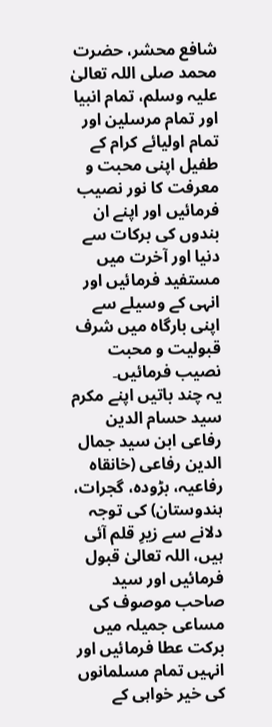شافع محشر، حضرت محمد صلی اللہ تعالیٰ علیہ وسلم، تمام انبیا اور تمام مرسلین اور تمام اولیائے کرام کے طفیل اپنی محبت و معرفت کا نور نصیب فرمائیں اور اپنے ان بندوں کی برکات سے دنیا اور آخرت میں مستفید فرمائیں اور انہی کے وسیلے سے اپنی بارگاہ میں شرف قبولیت و محبت نصیب فرمائیں۔
یہ چند باتیں اپنے مکرم سید حسام الدین رفاعی ابن سید جمال الدین رفاعی (خانقاہ رفاعیہ، بڑودہ، گجرات، ہندوستان) کی توجہ دلانے سے زیرِ قلم آئی ہیں، اللہ تعالیٰ قبول فرمائیں اور سید صاحب موصوف کی مساعی جمیلہ میں برکت عطا فرمائیں اور انہیں تمام مسلمانوں کی خیر خواہی کے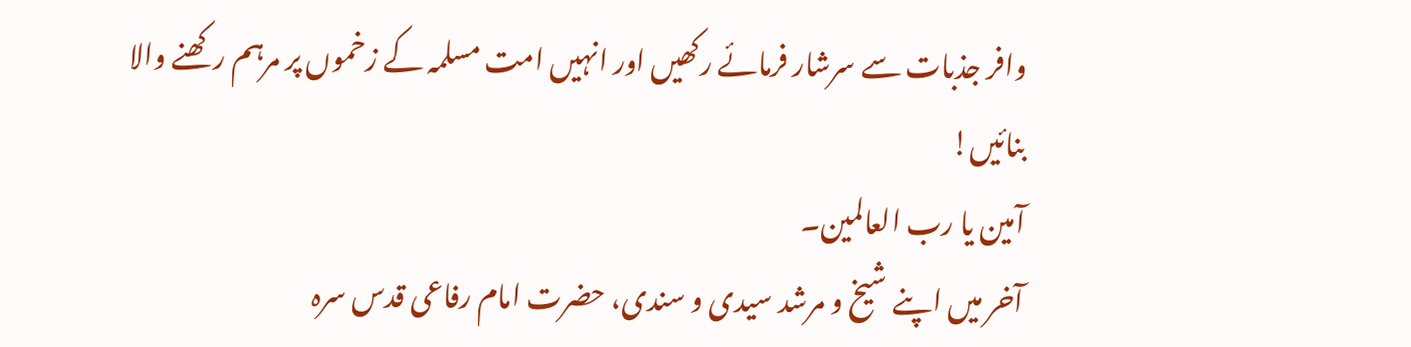وافر جذبات سے سرشار فرمائے رکھیں اور انہیں امت مسلمہ کے زخموں پر مرہم رکھنے والا بنائیں!
آمین یا رب العالمین۔
آخر میں اپنے شیخ و مرشد سیدی و سندی، حضرت امام رفاعی قدس سرہ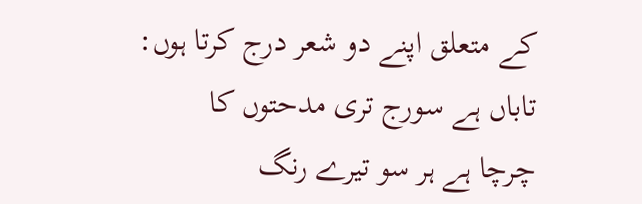کے متعلق اپنے دو شعر درج کرتا ہوں:
تاباں ہے سورج تری مدحتوں کا
چرچا ہے ہر سو تیرے رنگ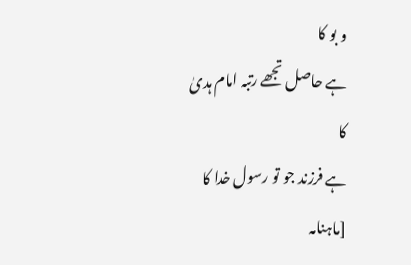و بو کا
ہے حاصل تجھے رتبہ امام ہدیٰ کا
ہے فرزند جو تو رسول خدا کا
[ماہنامہ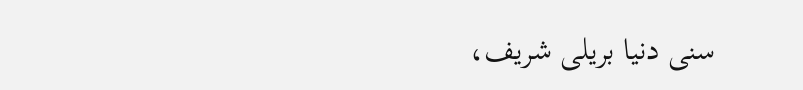سنی دنیا بریلی شریف،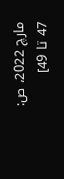مارچ 2022، ص: 47 تا 49]